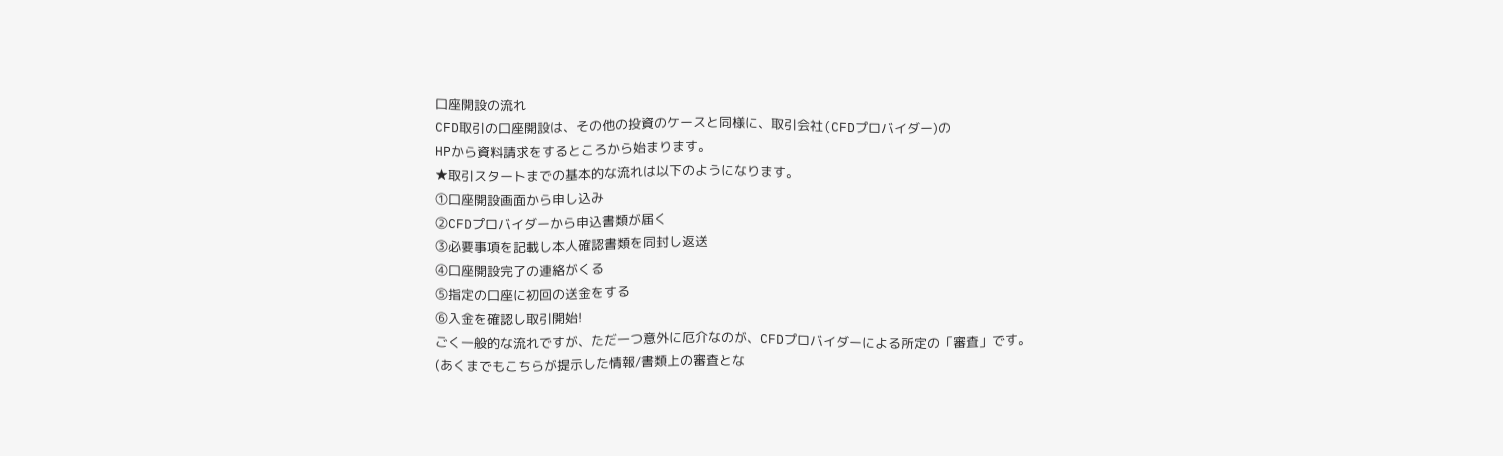口座開設の流れ
CFD取引の口座開設は、その他の投資のケースと同様に、取引会社(CFDプロバイダー)の
HPから資料請求をするところから始まります。
★取引スタートまでの基本的な流れは以下のようになります。
①口座開設画面から申し込み
②CFDプロバイダーから申込書類が届く
③必要事項を記載し本人確認書類を同封し返送
④口座開設完了の連絡がくる
⑤指定の口座に初回の送金をする
⑥入金を確認し取引開始!
ごく一般的な流れですが、ただ一つ意外に厄介なのが、CFDプロバイダーによる所定の「審査」です。
(あくまでもこちらが提示した情報/書類上の審査とな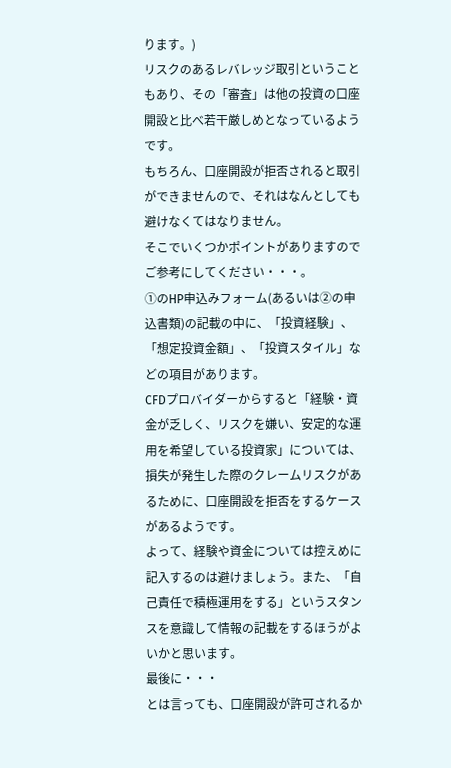ります。)
リスクのあるレバレッジ取引ということもあり、その「審査」は他の投資の口座開設と比べ若干厳しめとなっているようです。
もちろん、口座開設が拒否されると取引ができませんので、それはなんとしても避けなくてはなりません。
そこでいくつかポイントがありますのでご参考にしてください・・・。
①のHP申込みフォーム(あるいは②の申込書類)の記載の中に、「投資経験」、「想定投資金額」、「投資スタイル」などの項目があります。
CFDプロバイダーからすると「経験・資金が乏しく、リスクを嫌い、安定的な運用を希望している投資家」については、損失が発生した際のクレームリスクがあるために、口座開設を拒否をするケースがあるようです。
よって、経験や資金については控えめに記入するのは避けましょう。また、「自己責任で積極運用をする」というスタンスを意識して情報の記載をするほうがよいかと思います。
最後に・・・
とは言っても、口座開設が許可されるか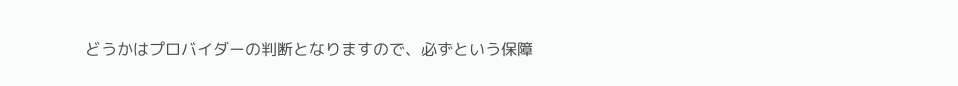どうかはプロバイダーの判断となりますので、必ずという保障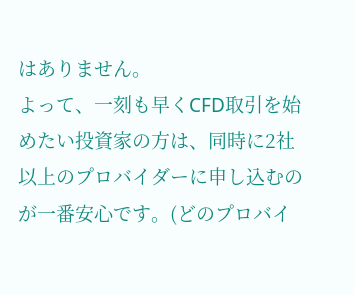はありません。
よって、一刻も早くCFD取引を始めたい投資家の方は、同時に2社以上のプロバイダーに申し込むのが一番安心です。(どのプロバイ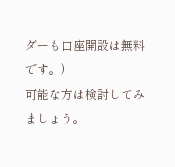ダーも口座開設は無料です。)
可能な方は検討してみましょう。